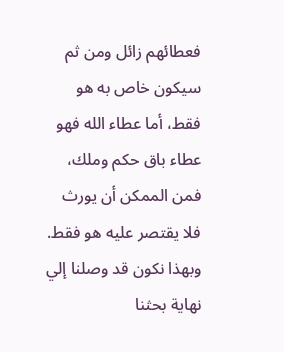فعطائهم زائل ومن ثم سيكون خاص به هو فقط، أما عطاء الله فهو عطاء باق حكم وملك، فمن الممكن أن يورث فلا يقتصر عليه هو فقط.
وبهذا نكون قد وصلنا إلي نهاية بحثنا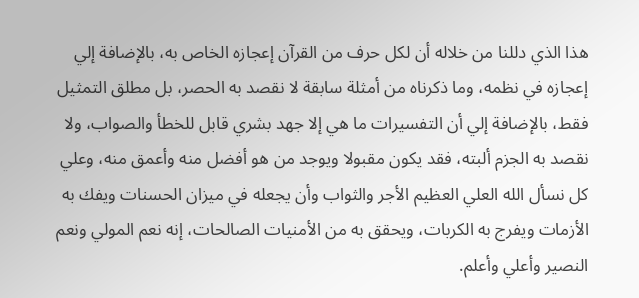هذا الذي دللنا من خلاله أن لكل حرف من القرآن إعجازه الخاص به، بالإضافة إلي إعجازه في نظمه، وما ذكرناه من أمثلة سابقة لا نقصد به الحصر، بل مطلق التمثيل فقط، بالإضافة إلي أن التفسيرات ما هي إلا جهد بشري قابل للخطأ والصواب، ولا نقصد به الجزم ألبته، فقد يكون مقبولا ويوجد من هو أفضل منه وأعمق منه، وعلي كل نسأل الله العلي العظيم الأجر والثواب وأن يجعله في ميزان الحسنات ويفك به الأزمات ويفرج به الكربات، ويحقق به من الأمنيات الصالحات، إنه نعم المولي ونعم النصير وأعلي وأعلم.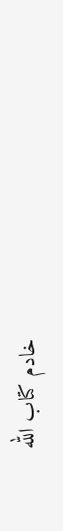خادم كتاب الله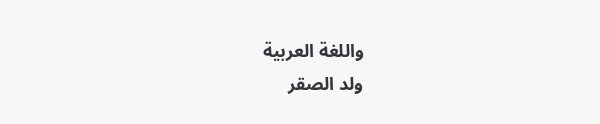واللغة العربية
ولد الصقر